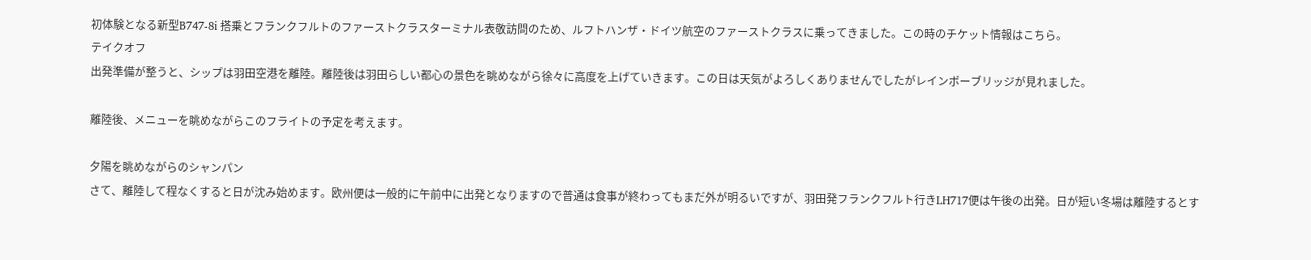初体験となる新型B747-8i 搭乗とフランクフルトのファーストクラスターミナル表敬訪問のため、ルフトハンザ・ドイツ航空のファーストクラスに乗ってきました。この時のチケット情報はこちら。
テイクオフ
出発準備が整うと、シップは羽田空港を離陸。離陸後は羽田らしい都心の景色を眺めながら徐々に高度を上げていきます。この日は天気がよろしくありませんでしたがレインボーブリッジが見れました。

離陸後、メニューを眺めながらこのフライトの予定を考えます。

夕陽を眺めながらのシャンパン
さて、離陸して程なくすると日が沈み始めます。欧州便は一般的に午前中に出発となりますので普通は食事が終わってもまだ外が明るいですが、羽田発フランクフルト行きLH717便は午後の出発。日が短い冬場は離陸するとす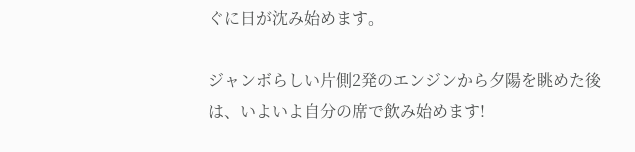ぐに日が沈み始めます。

ジャンボらしい片側2発のエンジンから夕陽を眺めた後は、いよいよ自分の席で飲み始めます!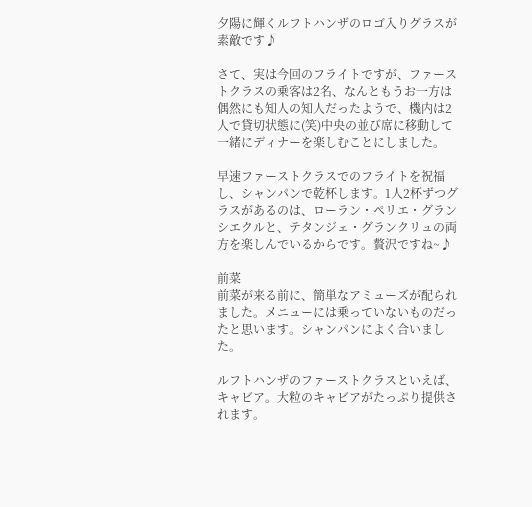夕陽に輝くルフトハンザのロゴ入りグラスが素敵です♪

さて、実は今回のフライトですが、ファーストクラスの乗客は2名、なんともうお一方は偶然にも知人の知人だったようで、機内は2人で貸切状態に(笑)中央の並び席に移動して一緒にディナーを楽しむことにしました。

早速ファーストクラスでのフライトを祝福し、シャンパンで乾杯します。1人2杯ずつグラスがあるのは、ローラン・ペリエ・グランシエクルと、テタンジェ・グランクリュの両方を楽しんでいるからです。贅沢ですね~♪

前菜
前菜が来る前に、簡単なアミューズが配られました。メニューには乗っていないものだったと思います。シャンパンによく合いました。

ルフトハンザのファーストクラスといえば、キャビア。大粒のキャビアがたっぷり提供されます。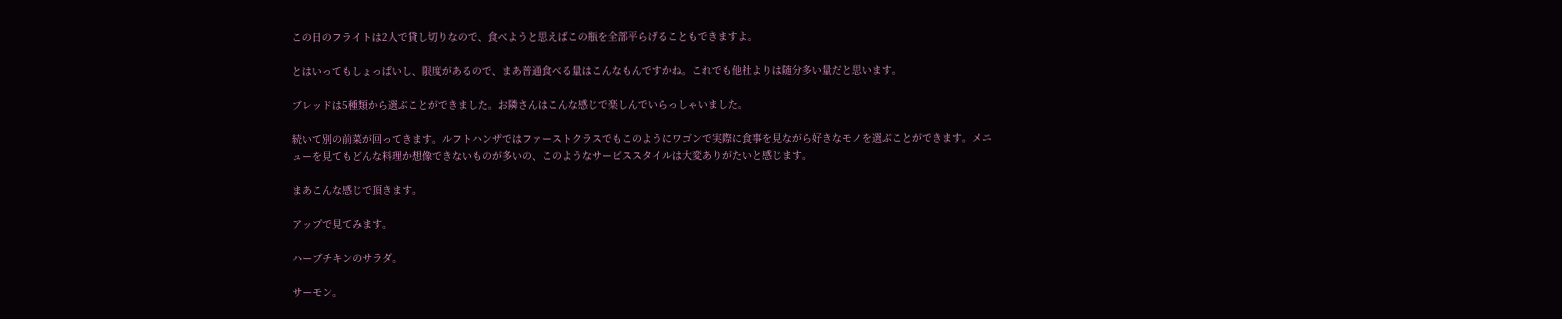この日のフライトは2人で貸し切りなので、食べようと思えばこの瓶を全部平らげることもできますよ。

とはいってもしょっぱいし、限度があるので、まあ普通食べる量はこんなもんですかね。これでも他社よりは随分多い量だと思います。

ブレッドは5種類から選ぶことができました。お隣さんはこんな感じで楽しんでいらっしゃいました。

続いて別の前菜が回ってきます。ルフトハンザではファーストクラスでもこのようにワゴンで実際に食事を見ながら好きなモノを選ぶことができます。メニューを見てもどんな料理か想像できないものが多いの、このようなサービススタイルは大変ありがたいと感じます。

まあこんな感じで頂きます。

アップで見てみます。

ハーブチキンのサラダ。

サーモン。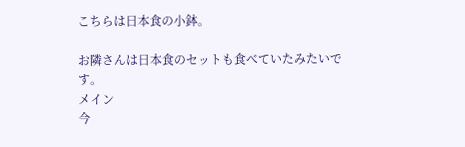こちらは日本食の小鉢。

お隣さんは日本食のセットも食べていたみたいです。
メイン
今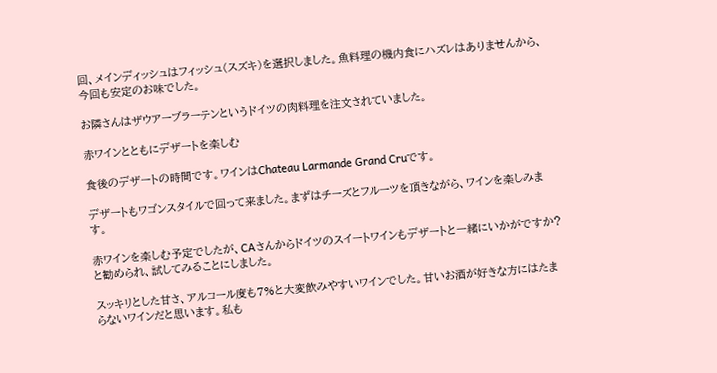回、メインディッシュはフィッシュ(スズキ)を選択しました。魚料理の機内食にハズレはありませんから、今回も安定のお味でした。

お隣さんはザウアーブラーテンというドイツの肉料理を注文されていました。

赤ワインとともにデザートを楽しむ

食後のデザートの時間です。ワインはChateau Larmande Grand Cruです。

デザートもワゴンスタイルで回って来ました。まずはチーズとフルーツを頂きながら、ワインを楽しみます。

赤ワインを楽しむ予定でしたが、CAさんからドイツのスイートワインもデザートと一緒にいかがですか?と勧められ、試してみることにしました。

スッキリとした甘さ、アルコール度も7%と大変飲みやすいワインでした。甘いお酒が好きな方にはたまらないワインだと思います。私も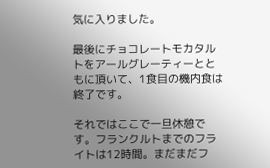気に入りました。

最後にチョコレートモカタルトをアールグレーティーとともに頂いて、1食目の機内食は終了です。

それではここで一旦休憩です。フランクルトまでのフライトは12時間。まだまだフ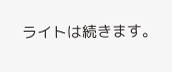ライトは続きます。